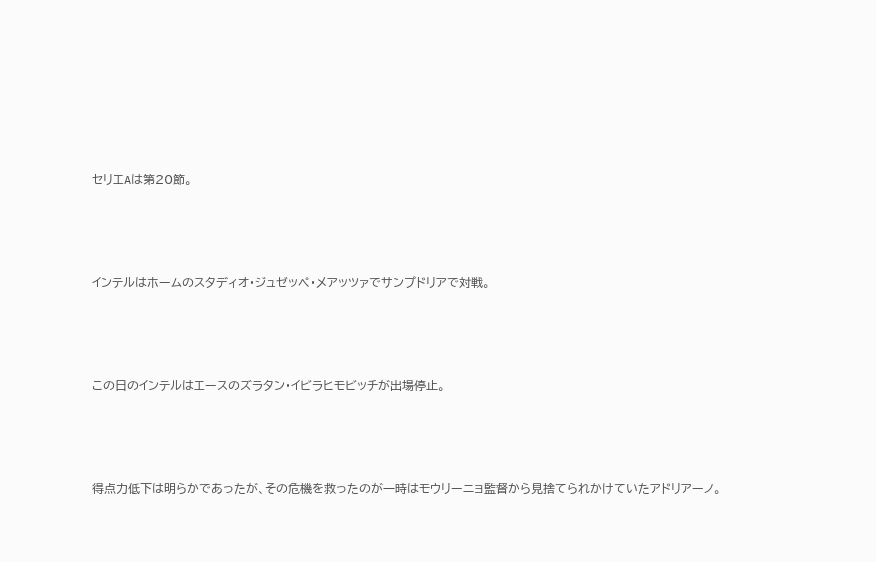セリエAは第20節。



インテルはホームのスタディオ・ジュゼッペ・メアッツァでサンプドリアで対戦。



この日のインテルはエースのズラタン・イビラヒモビッチが出場停止。



得点力低下は明らかであったが、その危機を救ったのが一時はモウリーニョ監督から見捨てられかけていたアドリアーノ。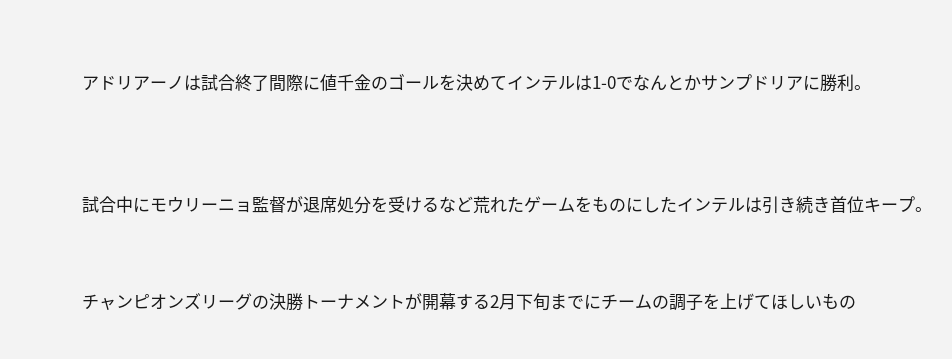アドリアーノは試合終了間際に値千金のゴールを決めてインテルは1-0でなんとかサンプドリアに勝利。




試合中にモウリーニョ監督が退席処分を受けるなど荒れたゲームをものにしたインテルは引き続き首位キープ。



チャンピオンズリーグの決勝トーナメントが開幕する2月下旬までにチームの調子を上げてほしいもの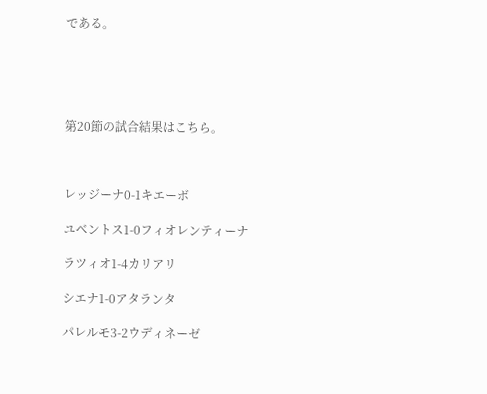である。





第20節の試合結果はこちら。



レッジーナ0-1キエーボ

ユベントス1-0フィオレンティーナ

ラツィオ1-4カリアリ

シエナ1-0アタランタ

パレルモ3-2ウディネーゼ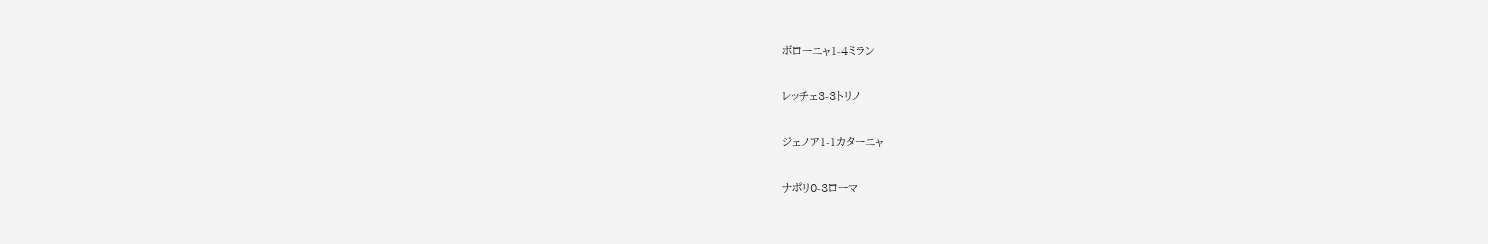ボローニャ1-4ミラン

レッチェ3-3トリノ

ジェノア1-1カターニャ

ナポリ0-3ローマ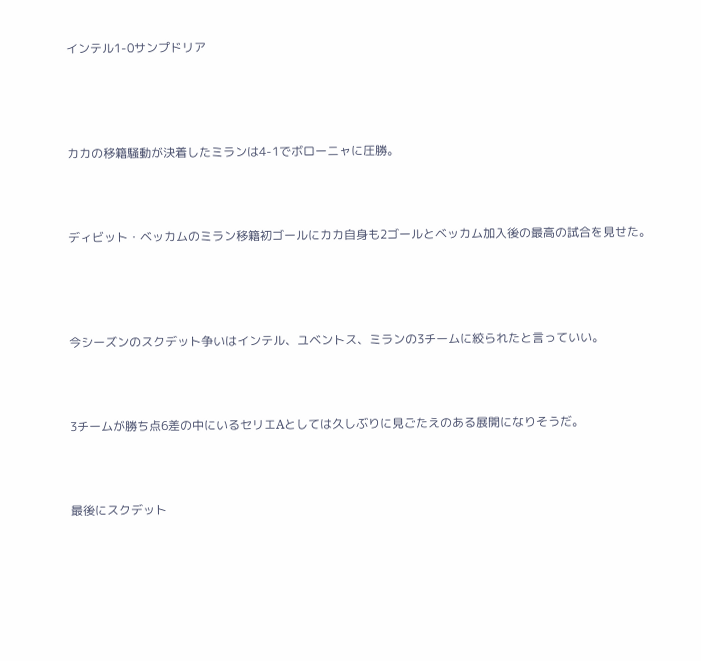インテル1-0サンプドリア




カカの移籍騒動が決着したミランは4-1でボローニャに圧勝。



ディビット・ベッカムのミラン移籍初ゴールにカカ自身も2ゴールとベッカム加入後の最高の試合を見せた。




今シーズンのスクデット争いはインテル、ユベントス、ミランの3チームに絞られたと言っていい。



3チームが勝ち点6差の中にいるセリエAとしては久しぶりに見ごたえのある展開になりそうだ。



最後にスクデット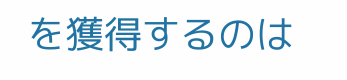を獲得するのは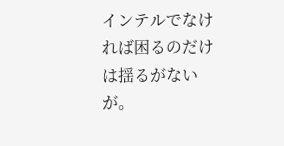インテルでなければ困るのだけは揺るがないが。